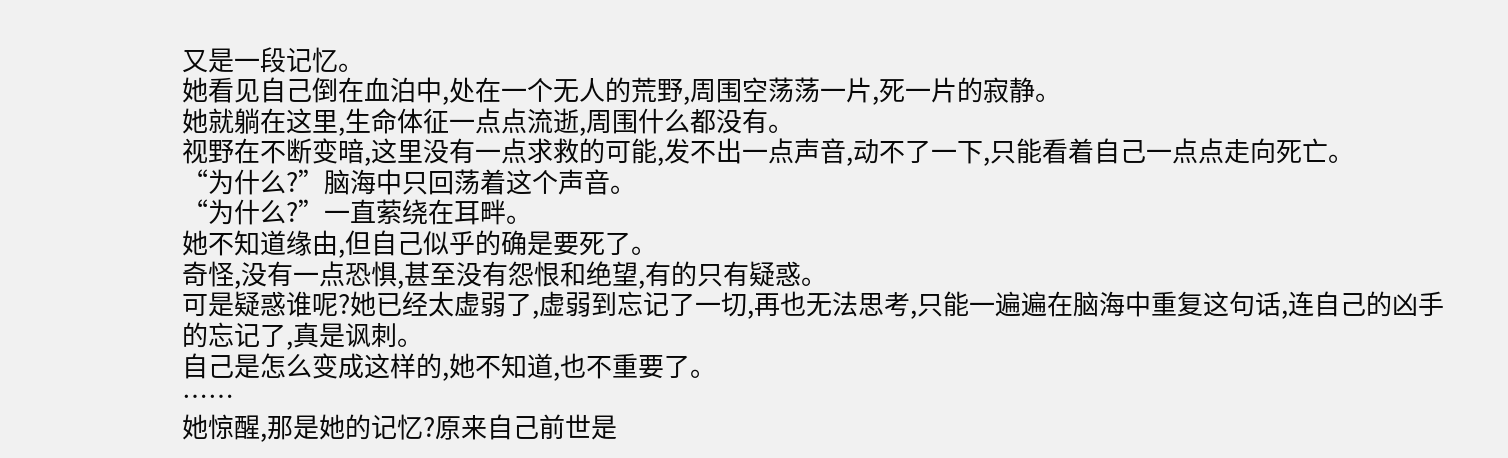又是一段记忆。
她看见自己倒在血泊中,处在一个无人的荒野,周围空荡荡一片,死一片的寂静。
她就躺在这里,生命体征一点点流逝,周围什么都没有。
视野在不断变暗,这里没有一点求救的可能,发不出一点声音,动不了一下,只能看着自己一点点走向死亡。
“为什么?”脑海中只回荡着这个声音。
“为什么?”一直萦绕在耳畔。
她不知道缘由,但自己似乎的确是要死了。
奇怪,没有一点恐惧,甚至没有怨恨和绝望,有的只有疑惑。
可是疑惑谁呢?她已经太虚弱了,虚弱到忘记了一切,再也无法思考,只能一遍遍在脑海中重复这句话,连自己的凶手的忘记了,真是讽刺。
自己是怎么变成这样的,她不知道,也不重要了。
……
她惊醒,那是她的记忆?原来自己前世是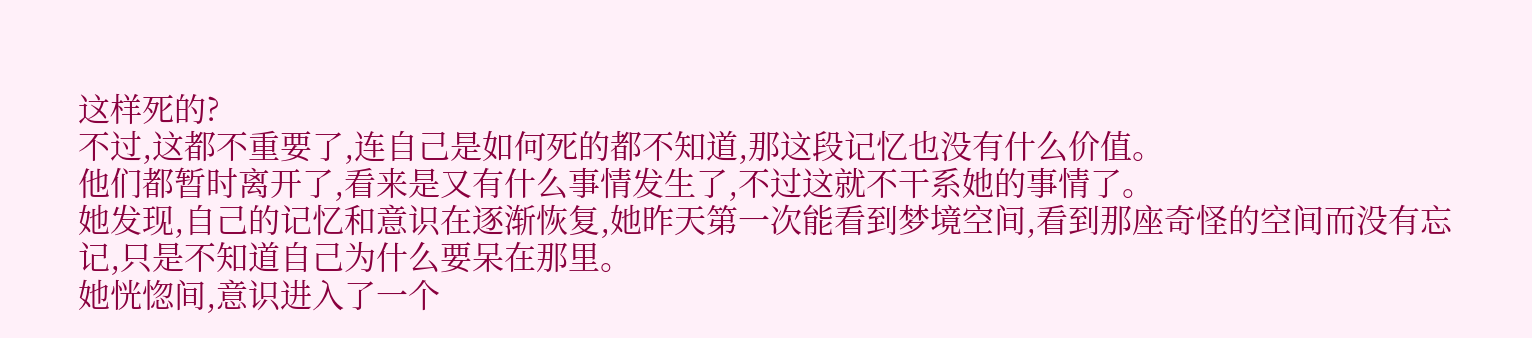这样死的?
不过,这都不重要了,连自己是如何死的都不知道,那这段记忆也没有什么价值。
他们都暂时离开了,看来是又有什么事情发生了,不过这就不干系她的事情了。
她发现,自己的记忆和意识在逐渐恢复,她昨天第一次能看到梦境空间,看到那座奇怪的空间而没有忘记,只是不知道自己为什么要呆在那里。
她恍惚间,意识进入了一个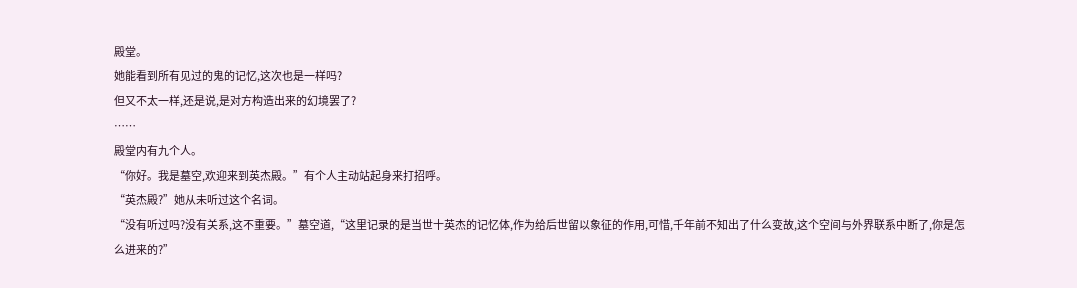殿堂。
她能看到所有见过的鬼的记忆,这次也是一样吗?
但又不太一样,还是说,是对方构造出来的幻境罢了?
……
殿堂内有九个人。
“你好。我是墓空,欢迎来到英杰殿。”有个人主动站起身来打招呼。
“英杰殿?”她从未听过这个名词。
“没有听过吗?没有关系,这不重要。”墓空道,“这里记录的是当世十英杰的记忆体,作为给后世留以象征的作用,可惜,千年前不知出了什么变故,这个空间与外界联系中断了,你是怎么进来的?”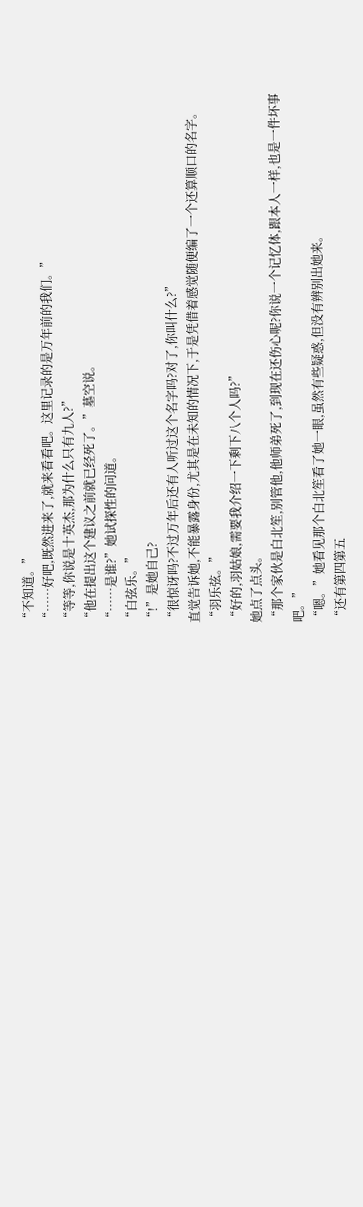“不知道。”
“……好吧,既然进来了,就来看看吧。这里记录的是万年前的我们。”
“等等,你说是十英杰,那为什么只有九人?”
“他在提出这个建议之前就已经死了。”墓空说。
“……是谁?”她试探性的问道。
“白弦乐。”
“!”是她自己?
“很惊讶吗?不过万年后还有人听过这个名字吗?对了,你叫什么?”
直觉告诉她,不能暴露身份,尤其是在未知的情况下,于是凭借着感觉随便编了一个还算顺口的名字。
“羽乐弦。”
“好的,羽姑娘,需要我介绍一下剩下八个人吗?”
她点了点头。
“那个家伙是白北笙,别管他,他师弟死了,到现在还伤心呢?你说一个记忆体,跟本人一样,也是一件坏事吧。”
“嗯。”她看见那个白北笙看了她一眼,虽然有些疑惑,但没有辨别出她来。
“还有第四第五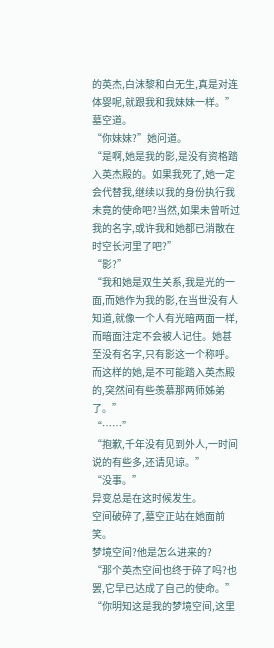的英杰,白沫黎和白无生,真是对连体婴呢,就跟我和我妹妹一样。”墓空道。
“你妹妹?”她问道。
“是啊,她是我的影,是没有资格踏入英杰殿的。如果我死了,她一定会代替我,继续以我的身份执行我未竟的使命吧?当然,如果未曾听过我的名字,或许我和她都已消散在时空长河里了吧?”
“影?”
“我和她是双生关系,我是光的一面,而她作为我的影,在当世没有人知道,就像一个人有光暗两面一样,而暗面注定不会被人记住。她甚至没有名字,只有影这一个称呼。而这样的她,是不可能踏入英杰殿的,突然间有些羡慕那两师姊弟了。”
“……”
“抱歉,千年没有见到外人,一时间说的有些多,还请见谅。”
“没事。”
异变总是在这时候发生。
空间破碎了,墓空正站在她面前笑。
梦境空间?他是怎么进来的?
“那个英杰空间也终于碎了吗?也罢,它早已达成了自己的使命。”
“你明知这是我的梦境空间,这里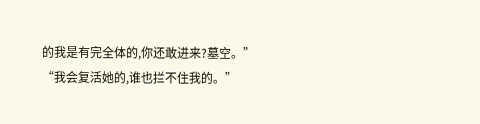的我是有完全体的,你还敢进来?墓空。”
“我会复活她的,谁也拦不住我的。”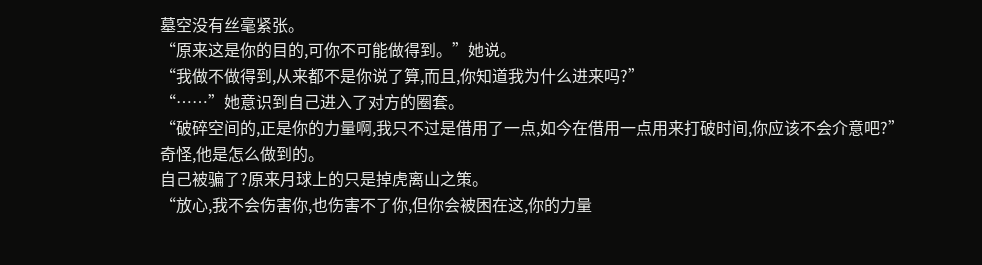墓空没有丝毫紧张。
“原来这是你的目的,可你不可能做得到。”她说。
“我做不做得到,从来都不是你说了算,而且,你知道我为什么进来吗?”
“……”她意识到自己进入了对方的圈套。
“破碎空间的,正是你的力量啊,我只不过是借用了一点,如今在借用一点用来打破时间,你应该不会介意吧?”
奇怪,他是怎么做到的。
自己被骗了?原来月球上的只是掉虎离山之策。
“放心,我不会伤害你,也伤害不了你,但你会被困在这,你的力量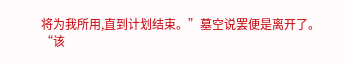将为我所用,直到计划结束。”墓空说罢便是离开了。
“该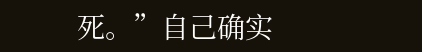死。”自己确实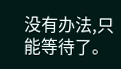没有办法,只能等待了。